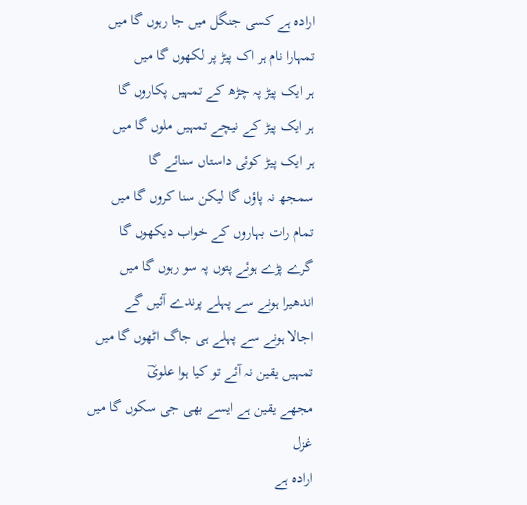ارادہ ہے کسی جنگل میں جا رہوں گا میں
تمہارا نام ہر اک پیڑ پر لکھوں گا میں
ہر ایک پیڑ پہ چڑھ کے تمہیں پکاروں گا
ہر ایک پیڑ کے نیچے تمہیں ملوں گا میں
ہر ایک پیڑ کوئی داستاں سنائے گا
سمجھ نہ پاؤں گا لیکن سنا کروں گا میں
تمام رات بہاروں کے خواب دیکھوں گا
گرے پڑے ہوئے پتوں پہ سو رہوں گا میں
اندھیرا ہونے سے پہلے پرندے آئیں گے
اجالا ہونے سے پہلے ہی جاگ اٹھوں گا میں
تمہیں یقین نہ آئے تو کیا ہوا علویؔ
مجھے یقین ہے ایسے بھی جی سکوں گا میں
غزل
ارادہ ہے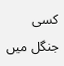کسی جنگل میں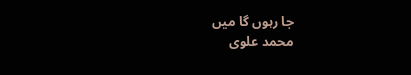جا رہوں گا میں
محمد علوی